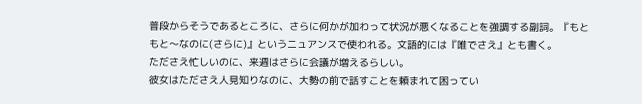普段からそうであるところに、さらに何かが加わって状況が悪くなることを強調する副詞。『もともと〜なのに(さらに)』というニュアンスで使われる。文語的には『唯でさえ』とも書く。
たださえ忙しいのに、来週はさらに会議が増えるらしい。
彼女はたださえ人見知りなのに、大勢の前で話すことを頼まれて困ってい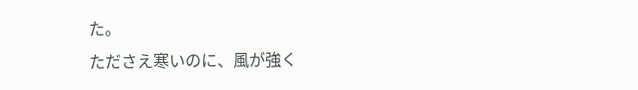た。
たださえ寒いのに、風が強く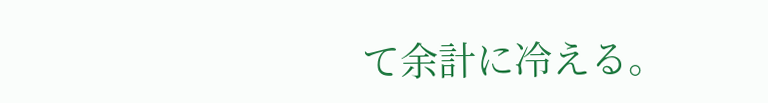て余計に冷える。